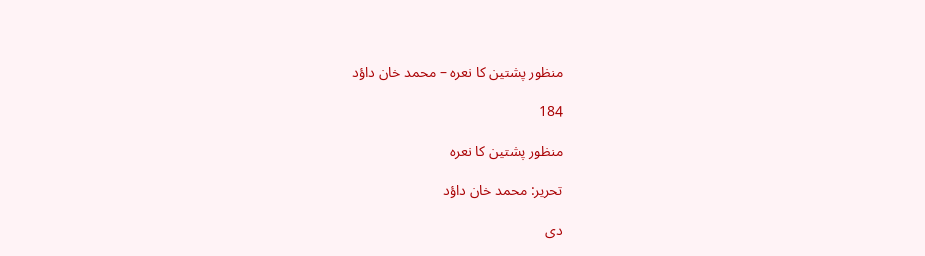منظور پشتین کا نعرہ – محمد خان داؤد

184

منظور پشتین کا نعرہ

تحریر: محمد خان داؤد

دی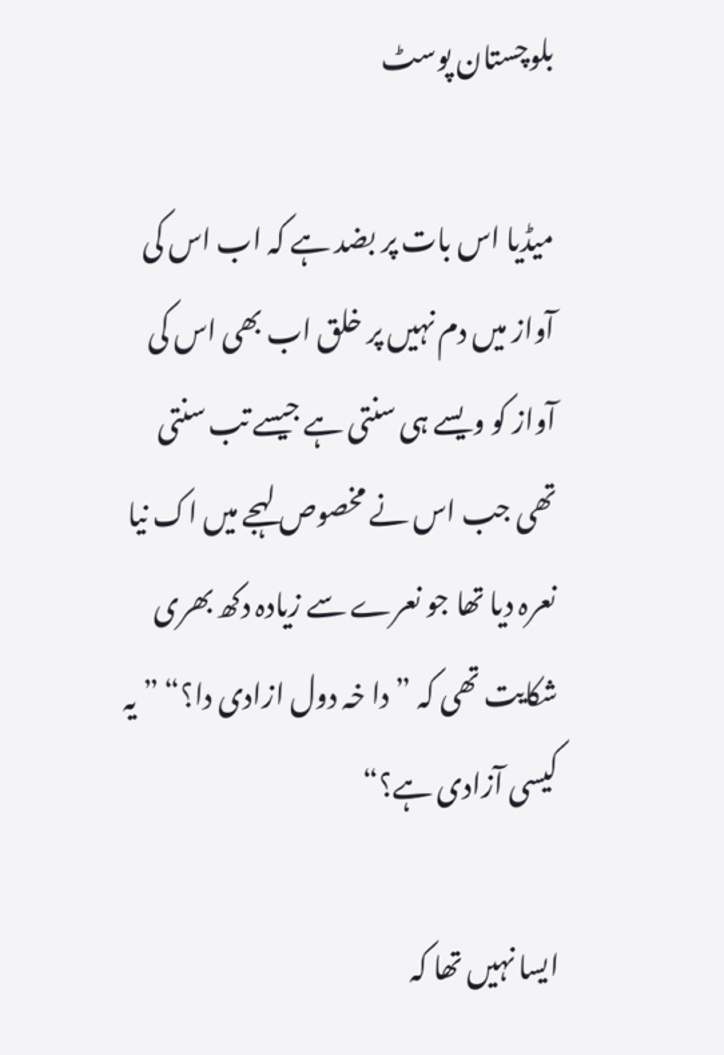بلوچستان پوسٹ

میڈیا اس بات پر بضد ہے کہ اب اس کی آواز میں دم نہیں پر خلق اب بھی اس کی آواز کو ویسے ہی سنتی ہے جیسے تب سنتی تھی جب اس نے مخصوص لہجے میں اک نیا نعرہ دیا تھا جو نعرے سے زیادہ دکھ بھری شکایت تھی کہ ”دا خہ دول ازادی دا؟“ ”یہ کیسی آزادی ہے؟“

ایسا نہیں تھا کہ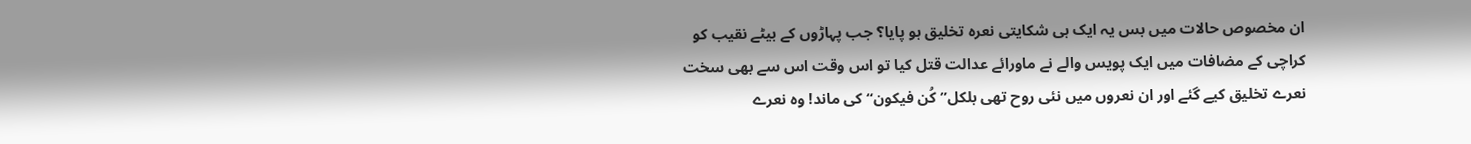ان مخصوص حالات میں بس یہ ایک ہی شکایتی نعرہ تخلیق ہو پایا؟ جب پہاڑوں کے بیٹے نقیب کو کراچی کے مضافات میں ایک پویس والے نے ماورائے عدالت قتل کیا تو اس وقت اس سے بھی سخت نعرے تخلیق کیے گئے اور ان نعروں میں نئی روح تھی بلکل”کُن فیکون“ کی ماند! وہ نعرے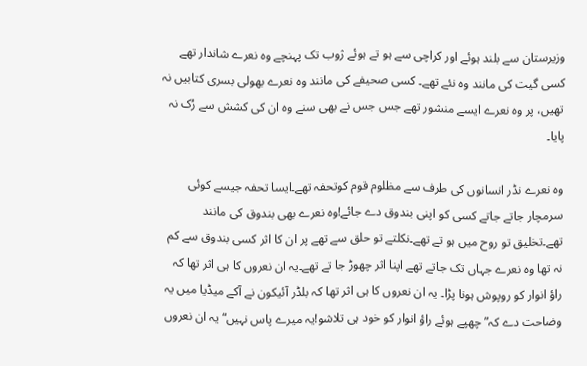وزیرستان سے بلند ہوئے اور کراچی سے ہو تے ہوئے ژوب تک پہنچے وہ نعرے شاندار تھے کسی گیت کی مانند وہ نئے تھے۔ کسی صحیفے کی مانند وہ نعرے بھولی بسری کتابیں نہ تھیں، پر وہ نعرے ایسے منشور تھے جس جس نے بھی سنے وہ ان کی کشش سے رُک نہ پایا۔

وہ نعرے نڈر انسانوں کی طرف سے مظلوم قوم کوتحفہ تھے۔ایسا تحفہ جیسے کوئی سرمچار جاتے جاتے کسی کو اپنی بندوق دے جائے!وہ نعرے بھی بندوق کی مانند تھے۔تخلیق تو روح میں ہو تے تھے۔نکلتے تو حلق سے تھے پر ان کا اثر کسی بندوق سے کم نہ تھا وہ نعرے جہاں تک جاتے تھے اپنا اثر چھوڑ جا تے تھے۔یہ ان نعروں کا ہی اثر تھا کہ راؤ انوار کو روپوش ہونا پڑا۔ یہ ان نعروں کا ہی اثر تھا کہ بلڈر آئیکون نے آکے میڈیا میں یہ وضاحت دے کہ”چھپے ہوئے راؤ انوار کو خود ہی تلاشو!یہ میرے پاس نہیں“ یہ ان نعروں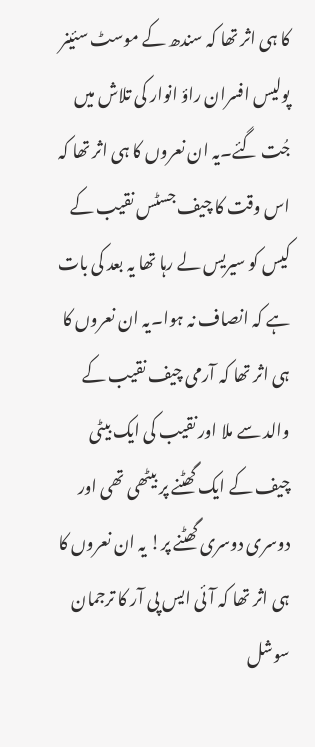کا ہی اثر تھا کہ سندھ کے موسٹ سئینر پولیس افسران راؤ انوار کی تلاش میں جُت گئے۔یہ ان نعروں کا ہی اثر تھا کہ اس وقت کا چیف جسٹس نقیب کے کیس کو سیریس لے رہا تھا یہ بعد کی بات ہے کہ انصاف نہ ہوا۔یہ ان نعروں کا ہی اثر تھا کہ آرمی چیف نقیب کے والد سے ملا اور نقیب کی ایک بیٹی چیف کے ایک گھٹنے پر بیٹھی تھی اور دوسری دوسری گھٹنے پر! یہ ان نعروں کا ہی اثر تھا کہ آئی ایس پی آر کا ترجمان سوشل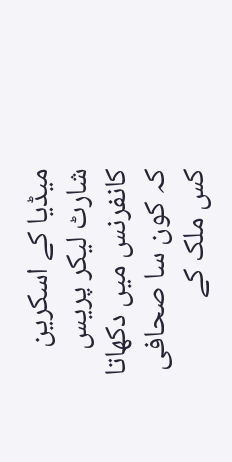میڈیا کے اسکرین شارٹ لیکر پریس کانفرنس میں دکھاتا کہ کون سا صحافی کس ملک کے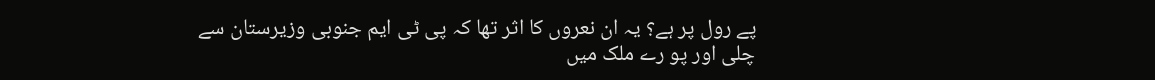پے رول پر ہے؟ یہ ان نعروں کا اثر تھا کہ پی ٹی ایم جنوبی وزیرستان سے چلی اور پو رے ملک میں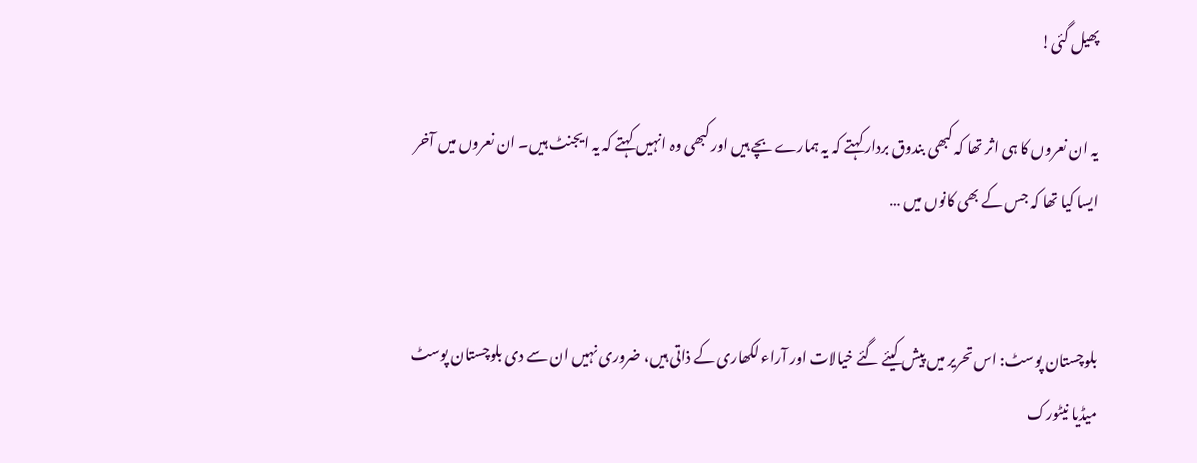پھیل گئی!

یہ ان نعروں کا ہی اثر تھا کہ کبھی بندوق بردار کہتے کہ یہ ہمارے بچے ہیں اور کبھی وہ انہیں کہتے کہ یہ ایجنٹ ہیں۔ ان نعروں میں آخر ایسا کیا تھا کہ جس کے بھی کانوں میں …


بلوچستان پوسٹ: اس تحریر میں پیش کیئے گئے خیالات اور آراء لکھاری کے ذاتی ہیں، ضروری نہیں ان سے دی بلوچستان پوسٹ میڈیا نیٹورک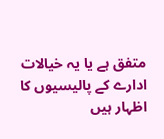متفق ہے یا یہ خیالات ادارے کے پالیسیوں کا اظہار ہیں